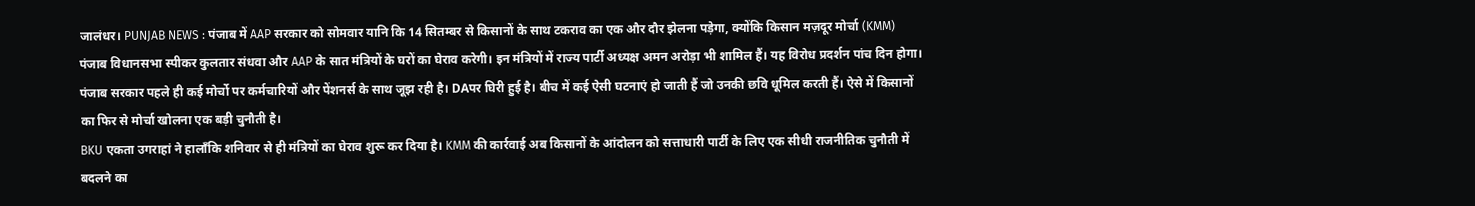जालंधर। PUNJAB NEWS : पंजाब में AAP सरकार को सोमवार यानि कि 14 सितम्बर से किसानों के साथ टकराव का एक और दौर झेलना पड़ेगा, क्योंकि किसान मज़दूर मोर्चा (KMM) पंजाब विधानसभा स्पीकर कुलतार संधवा और AAP के सात मंत्रियों के घरों का घेराव करेगी। इन मंत्रियों में राज्य पार्टी अध्यक्ष अमन अरोड़ा भी शामिल हैं। यह विरोध प्रदर्शन पांच दिन होगा।
पंजाब सरकार पहले ही कई मोर्चो पर कर्मचारियों और पेंशनर्स के साथ जूझ रही है। DAपर घिरी हुई है। बीच में कई ऐसी घटनाएं हो जाती हैं जो उनकी छवि धूमिल करती हैं। ऐसे में किसानों का फिर से मोर्चा खोलना एक बड़ी चुनौती है।
BKU एकता उगराहां ने हालाँकि शनिवार से ही मंत्रियों का घेराव शुरू कर दिया है। KMM की कार्रवाई अब किसानों के आंदोलन को सत्ताधारी पार्टी के लिए एक सीधी राजनीतिक चुनौती में बदलने का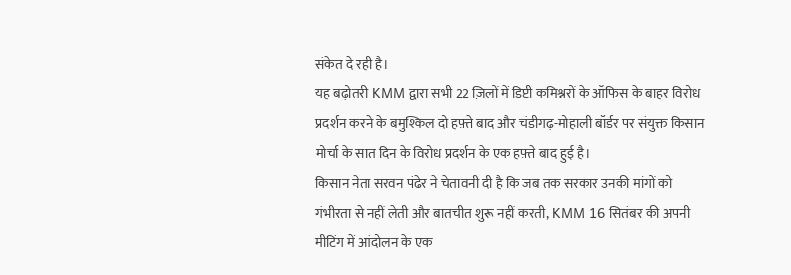संकेत दे रही है।
यह बढ़ोतरी KMM द्वारा सभी 22 ज़िलों में डिप्टी कमिश्नरों के ऑफिस के बाहर विरोध प्रदर्शन करने के बमुश्किल दो हफ़्ते बाद और चंडीगढ़-मोहाली बॉर्डर पर संयुक्त किसान मोर्चा के सात दिन के विरोध प्रदर्शन के एक हफ़्ते बाद हुई है।
किसान नेता सरवन पंढेर ने चेतावनी दी है कि जब तक सरकार उनकी मांगों को गंभीरता से नहीं लेती और बातचीत शुरू नहीं करती, KMM 16 सितंबर की अपनी मीटिंग में आंदोलन के एक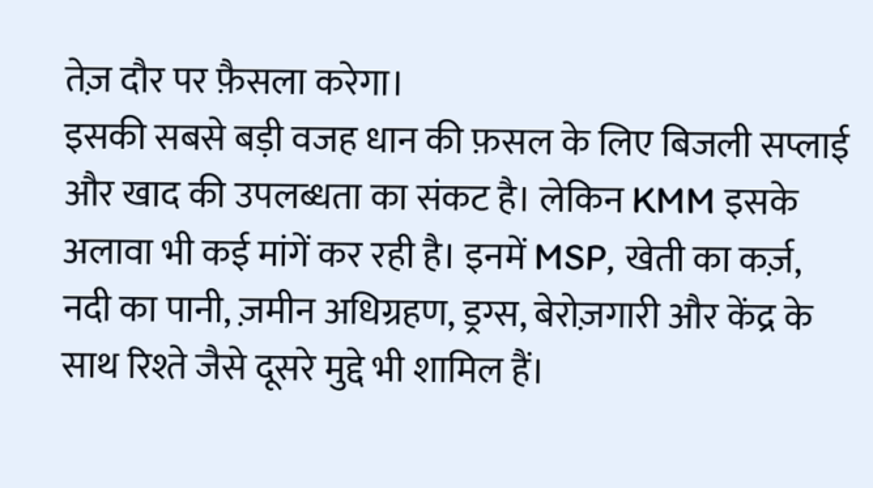तेज़ दौर पर फ़ैसला करेगा।
इसकी सबसे बड़ी वजह धान की फ़सल के लिए बिजली सप्लाई और खाद की उपलब्धता का संकट है। लेकिन KMM इसके अलावा भी कई मांगें कर रही है। इनमें MSP, खेती का कर्ज़, नदी का पानी, ज़मीन अधिग्रहण, ड्रग्स, बेरोज़गारी और केंद्र के साथ रिश्ते जैसे दूसरे मुद्दे भी शामिल हैं।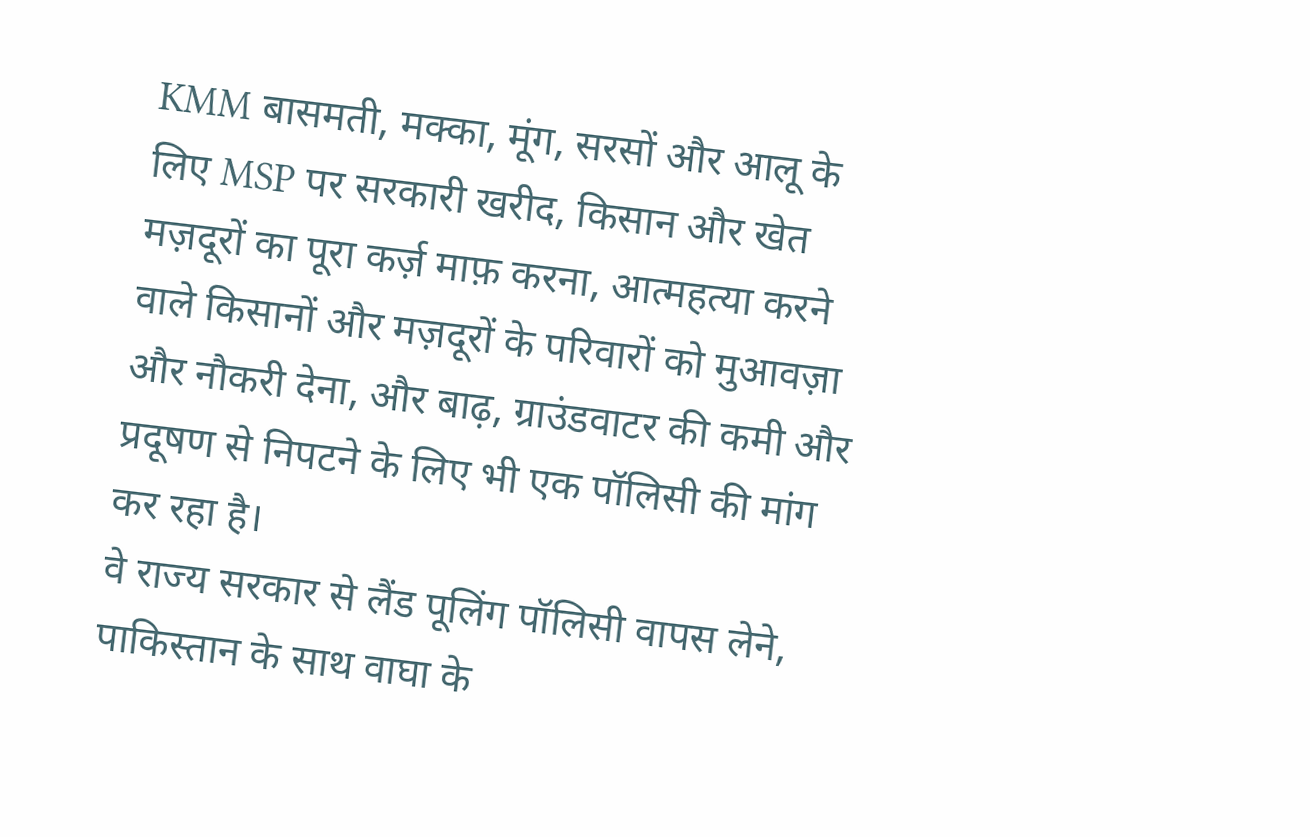KMM बासमती, मक्का, मूंग, सरसों और आलू के लिए MSP पर सरकारी खरीद, किसान और खेत मज़दूरों का पूरा कर्ज़ माफ़ करना, आत्महत्या करने वाले किसानों और मज़दूरों के परिवारों को मुआवज़ा और नौकरी देना, और बाढ़, ग्राउंडवाटर की कमी और प्रदूषण से निपटने के लिए भी एक पॉलिसी की मांग कर रहा है।
वे राज्य सरकार से लैंड पूलिंग पॉलिसी वापस लेने, पाकिस्तान के साथ वाघा के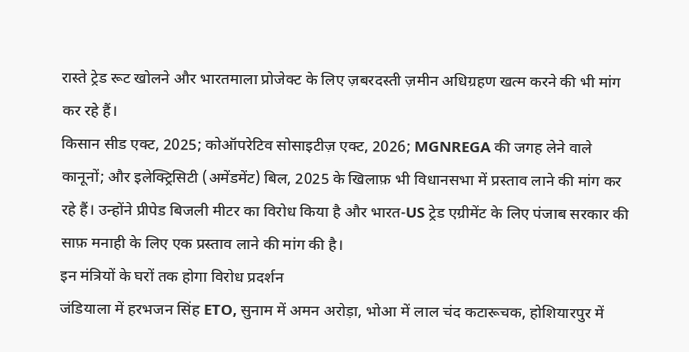रास्ते ट्रेड रूट खोलने और भारतमाला प्रोजेक्ट के लिए ज़बरदस्ती ज़मीन अधिग्रहण खत्म करने की भी मांग कर रहे हैं।
किसान सीड एक्ट, 2025; कोऑपरेटिव सोसाइटीज़ एक्ट, 2026; MGNREGA की जगह लेने वाले कानूनों; और इलेक्ट्रिसिटी (अमेंडमेंट) बिल, 2025 के खिलाफ़ भी विधानसभा में प्रस्ताव लाने की मांग कर रहे हैं। उन्होंने प्रीपेड बिजली मीटर का विरोध किया है और भारत-US ट्रेड एग्रीमेंट के लिए पंजाब सरकार की साफ़ मनाही के लिए एक प्रस्ताव लाने की मांग की है।
इन मंत्रियों के घरों तक होगा विरोध प्रदर्शन
जंडियाला में हरभजन सिंह ETO, सुनाम में अमन अरोड़ा, भोआ में लाल चंद कटारूचक, होशियारपुर में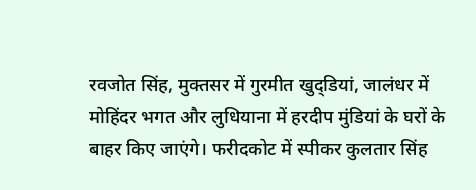रवजोत सिंह, मुक्तसर में गुरमीत खुद्डियां, जालंधर में मोहिंदर भगत और लुधियाना में हरदीप मुंडियां के घरों के बाहर किए जाएंगे। फरीदकोट में स्पीकर कुलतार सिंह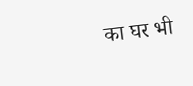का घर भी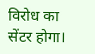विरोध का सेंटर होगा।